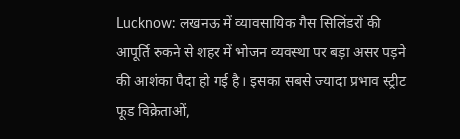Lucknow: लखनऊ में व्यावसायिक गैस सिलिंडरों की आपूर्ति रुकने से शहर में भोजन व्यवस्था पर बड़ा असर पड़ने की आशंका पैदा हो गई है। इसका सबसे ज्यादा प्रभाव स्ट्रीट फूड विक्रेताओं,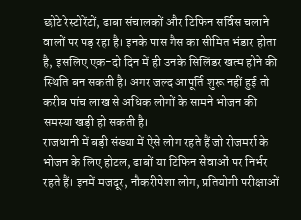छोटे रेस्टोरेंटों, ढाबा संचालकों और टिफिन सर्विस चलाने वालों पर पड़ रहा है। इनके पास गैस का सीमित भंडार होता है, इसलिए एक-दो दिन में ही उनके सिलिंडर खत्म होने की स्थिति बन सकती है। अगर जल्द आपूर्ति शुरू नहीं हुई तो करीब पांच लाख से अधिक लोगों के सामने भोजन की समस्या खड़ी हो सकती है।
राजधानी में बड़ी संख्या में ऐसे लोग रहते हैं जो रोजमर्रा के भोजन के लिए होटल, ढाबों या टिफिन सेवाओं पर निर्भर रहते हैं। इनमें मजदूर, नौकरीपेशा लोग, प्रतियोगी परीक्षाओं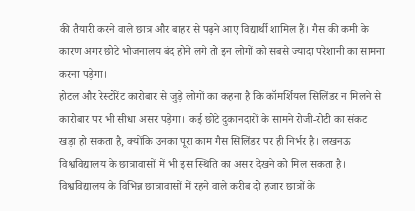की तैयारी करने वाले छात्र और बाहर से पढ़ने आए विद्यार्थी शामिल हैं। गैस की कमी के कारण अगर छोटे भोजनालय बंद होने लगे तो इन लोगों को सबसे ज्यादा परेशानी का सामना करना पड़ेगा।
होटल और रेस्टोरेंट कारोबार से जुड़े लोगों का कहना है कि कॉमर्शियल सिलिंडर न मिलने से कारोबार पर भी सीधा असर पड़ेगा। कई छोटे दुकानदारों के सामने रोजी-रोटी का संकट खड़ा हो सकता है, क्योंकि उनका पूरा काम गैस सिलिंडर पर ही निर्भर है। लखनऊ विश्वविद्यालय के छात्रावासों में भी इस स्थिति का असर देखने को मिल सकता है। विश्वविद्यालय के विभिन्न छात्रावासों में रहने वाले करीब दो हजार छात्रों के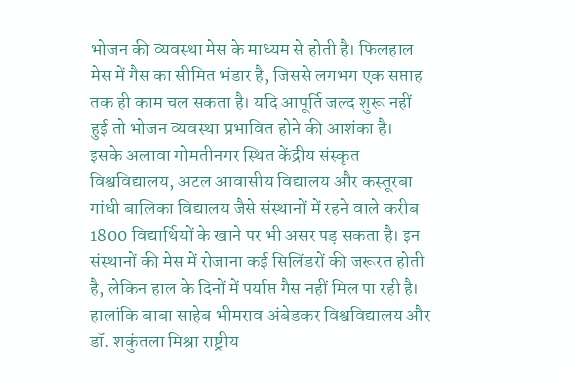भोजन की व्यवस्था मेस के माध्यम से होती है। फिलहाल मेस में गैस का सीमित भंडार है, जिससे लगभग एक सप्ताह तक ही काम चल सकता है। यदि आपूर्ति जल्द शुरू नहीं हुई तो भोजन व्यवस्था प्रभावित होने की आशंका है।
इसके अलावा गोमतीनगर स्थित केंद्रीय संस्कृत विश्वविद्यालय, अटल आवासीय विद्यालय और कस्तूरबा गांधी बालिका विद्यालय जैसे संस्थानों में रहने वाले करीब 1800 विद्यार्थियों के खाने पर भी असर पड़ सकता है। इन संस्थानों की मेस में रोजाना कई सिलिंडरों की जरूरत होती है, लेकिन हाल के दिनों में पर्याप्त गैस नहीं मिल पा रही है। हालांकि बाबा साहेब भीमराव अंबेडकर विश्वविद्यालय और डॉ. शकुंतला मिश्रा राष्ट्रीय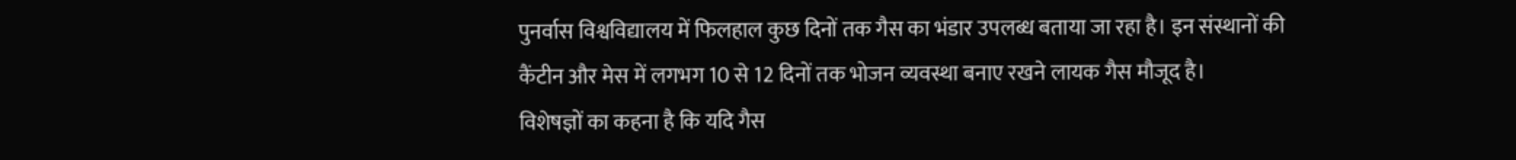पुनर्वास विश्वविद्यालय में फिलहाल कुछ दिनों तक गैस का भंडार उपलब्ध बताया जा रहा है। इन संस्थानों की कैंटीन और मेस में लगभग 10 से 12 दिनों तक भोजन व्यवस्था बनाए रखने लायक गैस मौजूद है।
विशेषज्ञों का कहना है कि यदि गैस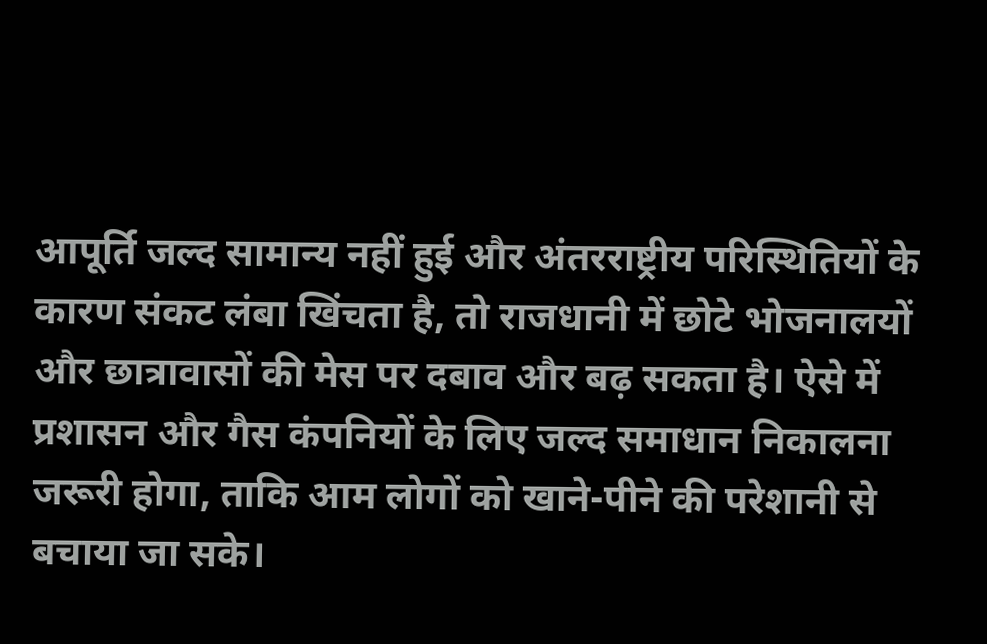आपूर्ति जल्द सामान्य नहीं हुई और अंतरराष्ट्रीय परिस्थितियों के कारण संकट लंबा खिंचता है, तो राजधानी में छोटे भोजनालयों और छात्रावासों की मेस पर दबाव और बढ़ सकता है। ऐसे में प्रशासन और गैस कंपनियों के लिए जल्द समाधान निकालना जरूरी होगा, ताकि आम लोगों को खाने-पीने की परेशानी से बचाया जा सके।